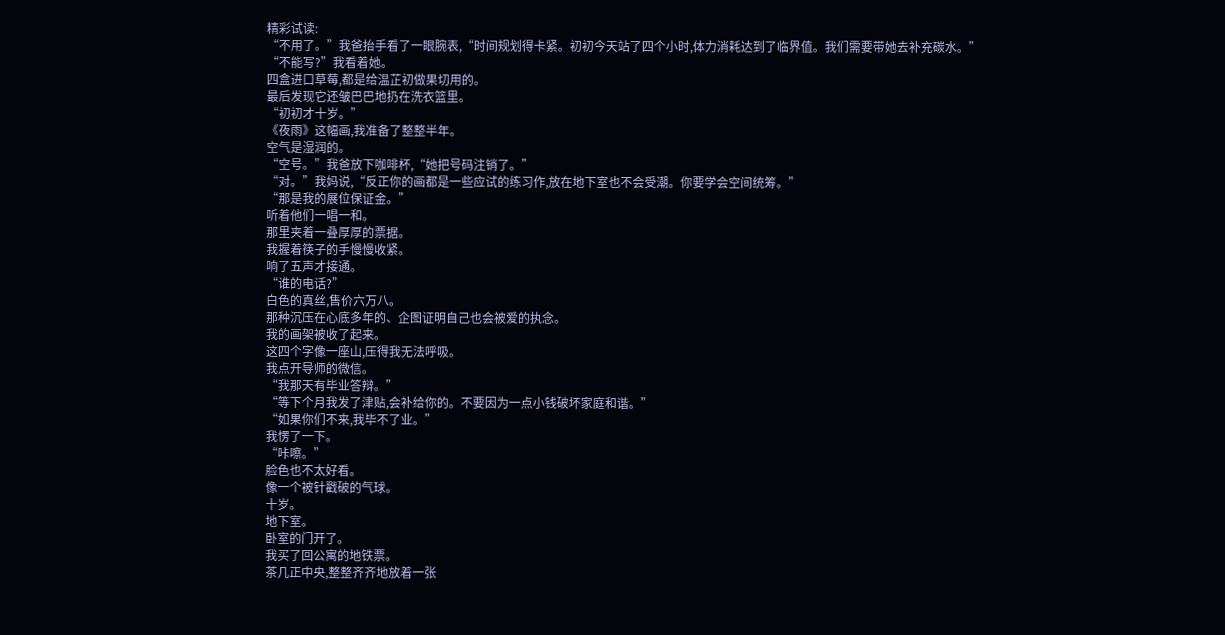精彩试读:
“不用了。”我爸抬手看了一眼腕表,“时间规划得卡紧。初初今天站了四个小时,体力消耗达到了临界值。我们需要带她去补充碳水。”
“不能写?”我看着她。
四盒进口草莓,都是给温芷初做果切用的。
最后发现它还皱巴巴地扔在洗衣篮里。
“初初才十岁。”
《夜雨》这幅画,我准备了整整半年。
空气是湿润的。
“空号。”我爸放下咖啡杯,“她把号码注销了。”
“对。”我妈说,“反正你的画都是一些应试的练习作,放在地下室也不会受潮。你要学会空间统筹。”
“那是我的展位保证金。”
听着他们一唱一和。
那里夹着一叠厚厚的票据。
我握着筷子的手慢慢收紧。
响了五声才接通。
“谁的电话?”
白色的真丝,售价六万八。
那种沉压在心底多年的、企图证明自己也会被爱的执念。
我的画架被收了起来。
这四个字像一座山,压得我无法呼吸。
我点开导师的微信。
“我那天有毕业答辩。”
“等下个月我发了津贴,会补给你的。不要因为一点小钱破坏家庭和谐。”
“如果你们不来,我毕不了业。”
我愣了一下。
“咔嚓。”
脸色也不太好看。
像一个被针戳破的气球。
十岁。
地下室。
卧室的门开了。
我买了回公寓的地铁票。
茶几正中央,整整齐齐地放着一张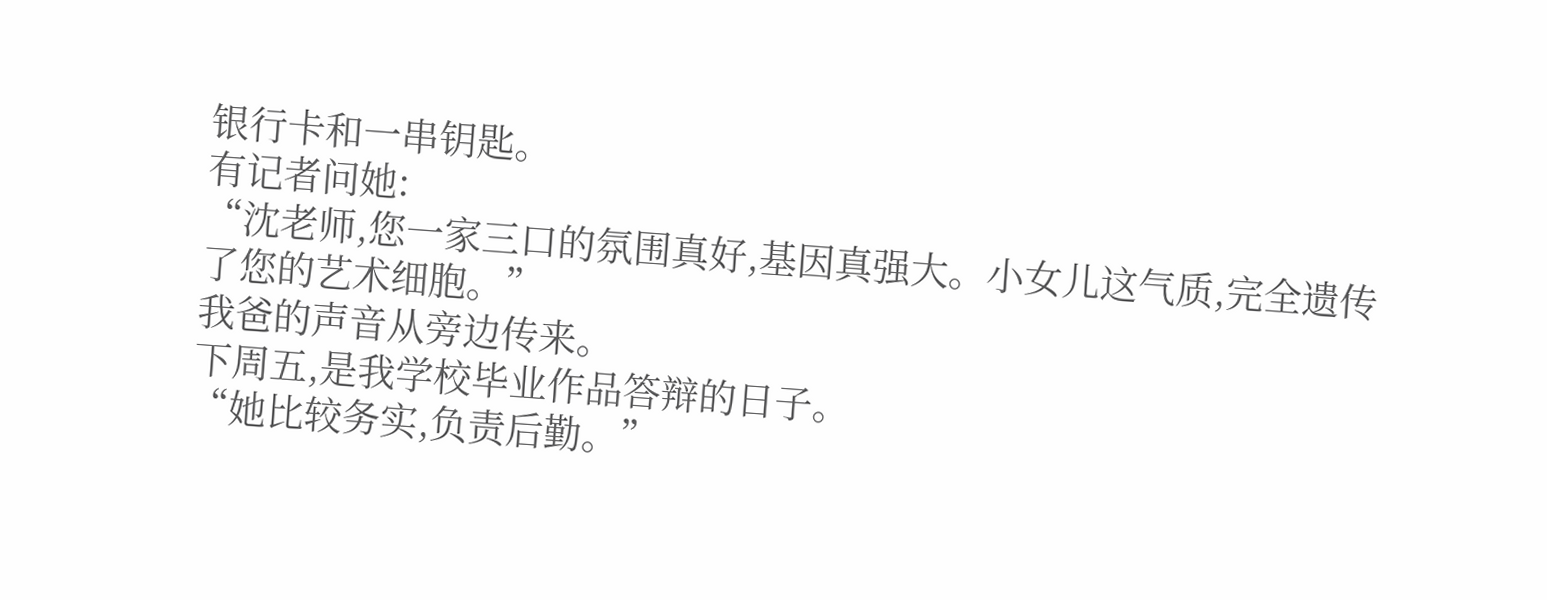银行卡和一串钥匙。
有记者问她:
“沈老师,您一家三口的氛围真好,基因真强大。小女儿这气质,完全遗传了您的艺术细胞。”
我爸的声音从旁边传来。
下周五,是我学校毕业作品答辩的日子。
“她比较务实,负责后勤。”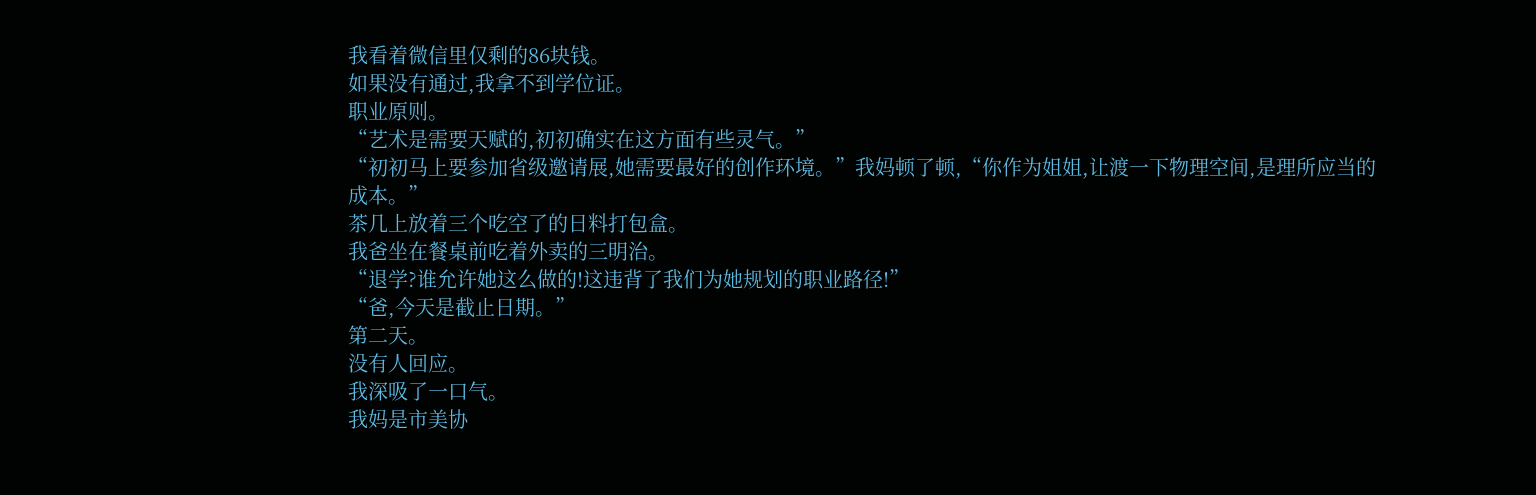我看着微信里仅剩的86块钱。
如果没有通过,我拿不到学位证。
职业原则。
“艺术是需要天赋的,初初确实在这方面有些灵气。”
“初初马上要参加省级邀请展,她需要最好的创作环境。”我妈顿了顿,“你作为姐姐,让渡一下物理空间,是理所应当的成本。”
茶几上放着三个吃空了的日料打包盒。
我爸坐在餐桌前吃着外卖的三明治。
“退学?谁允许她这么做的!这违背了我们为她规划的职业路径!”
“爸,今天是截止日期。”
第二天。
没有人回应。
我深吸了一口气。
我妈是市美协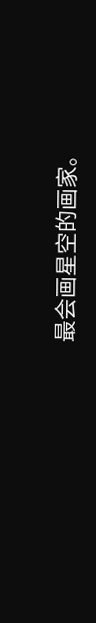最会画星空的画家。